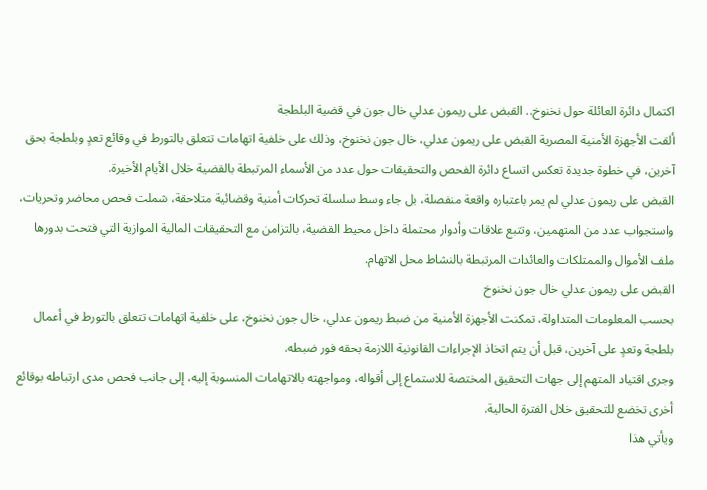اكتمال دائرة العائلة حول نخنوخ.. القبض على ريمون عدلي خال جون في قضية البلطجة
ألقت الأجهزة الأمنية المصرية القبض على ريمون عدلي، خال جون نخنوخ، وذلك على خلفية اتهامات تتعلق بالتورط في وقائع تعدٍ وبلطجة بحق آخرين، في خطوة جديدة تعكس اتساع دائرة الفحص والتحقيقات حول عدد من الأسماء المرتبطة بالقضية خلال الأيام الأخيرة.
القبض على ريمون عدلي لم يمر باعتباره واقعة منفصلة، بل جاء وسط سلسلة تحركات أمنية وقضائية متلاحقة، شملت فحص محاضر وتحريات، واستجواب عدد من المتهمين، وتتبع علاقات وأدوار محتملة داخل محيط القضية، بالتزامن مع التحقيقات المالية الموازية التي فتحت بدورها ملف الأموال والممتلكات والعائدات المرتبطة بالنشاط محل الاتهام.
القبض على ريمون عدلي خال جون نخنوخ
بحسب المعلومات المتداولة، تمكنت الأجهزة الأمنية من ضبط ريمون عدلي، خال جون نخنوخ، على خلفية اتهامات تتعلق بالتورط في أعمال بلطجة وتعدٍ على آخرين، قبل أن يتم اتخاذ الإجراءات القانونية اللازمة بحقه فور ضبطه.
وجرى اقتياد المتهم إلى جهات التحقيق المختصة للاستماع إلى أقواله، ومواجهته بالاتهامات المنسوبة إليه، إلى جانب فحص مدى ارتباطه بوقائع أخرى تخضع للتحقيق خلال الفترة الحالية.
ويأتي هذا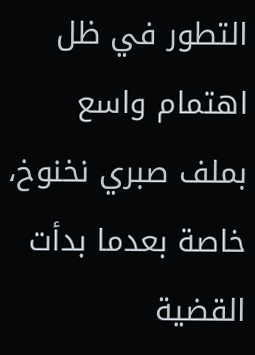التطور في ظل اهتمام واسع بملف صبري نخنوخ، خاصة بعدما بدأت القضية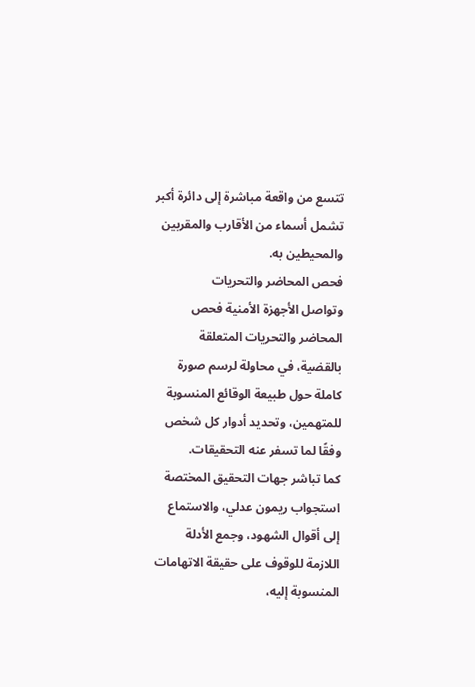تتسع من واقعة مباشرة إلى دائرة أكبر تشمل أسماء من الأقارب والمقربين والمحيطين به.
فحص المحاضر والتحريات
وتواصل الأجهزة الأمنية فحص المحاضر والتحريات المتعلقة بالقضية، في محاولة لرسم صورة كاملة حول طبيعة الوقائع المنسوبة للمتهمين، وتحديد أدوار كل شخص وفقًا لما تسفر عنه التحقيقات.
كما تباشر جهات التحقيق المختصة استجواب ريمون عدلي، والاستماع إلى أقوال الشهود، وجمع الأدلة اللازمة للوقوف على حقيقة الاتهامات المنسوبة إليه،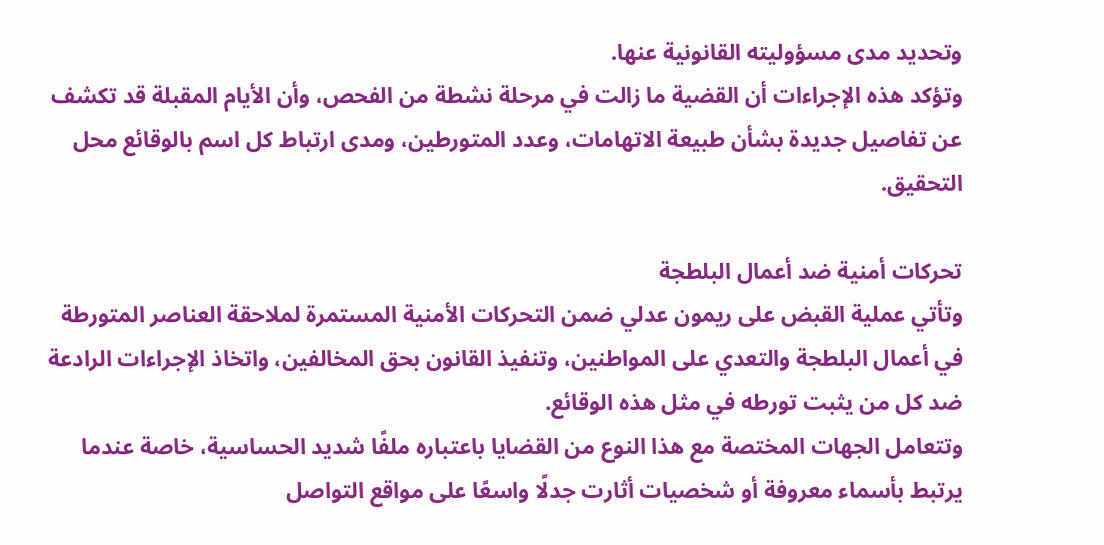وتحديد مدى مسؤوليته القانونية عنها.
وتؤكد هذه الإجراءات أن القضية ما زالت في مرحلة نشطة من الفحص، وأن الأيام المقبلة قد تكشف عن تفاصيل جديدة بشأن طبيعة الاتهامات، وعدد المتورطين، ومدى ارتباط كل اسم بالوقائع محل التحقيق.

تحركات أمنية ضد أعمال البلطجة
وتأتي عملية القبض على ريمون عدلي ضمن التحركات الأمنية المستمرة لملاحقة العناصر المتورطة في أعمال البلطجة والتعدي على المواطنين، وتنفيذ القانون بحق المخالفين، واتخاذ الإجراءات الرادعة ضد كل من يثبت تورطه في مثل هذه الوقائع.
وتتعامل الجهات المختصة مع هذا النوع من القضايا باعتباره ملفًا شديد الحساسية، خاصة عندما يرتبط بأسماء معروفة أو شخصيات أثارت جدلًا واسعًا على مواقع التواصل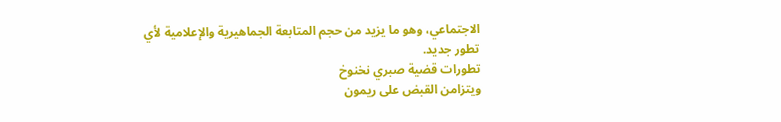الاجتماعي، وهو ما يزيد من حجم المتابعة الجماهيرية والإعلامية لأي تطور جديد.
تطورات قضية صبري نخنوخ
ويتزامن القبض على ريمون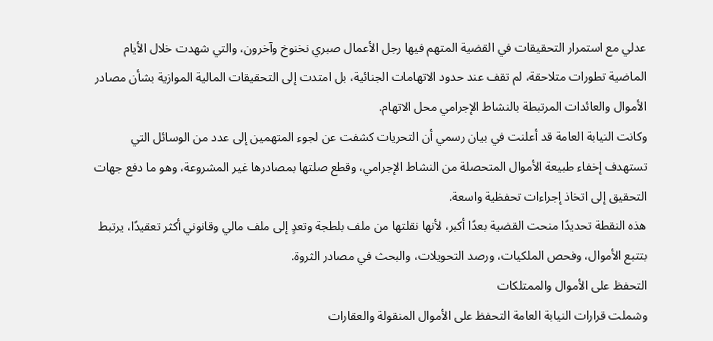عدلي مع استمرار التحقيقات في القضية المتهم فيها رجل الأعمال صبري نخنوخ وآخرون، والتي شهدت خلال الأيام الماضية تطورات متلاحقة، لم تقف عند حدود الاتهامات الجنائية، بل امتدت إلى التحقيقات المالية الموازية بشأن مصادر الأموال والعائدات المرتبطة بالنشاط الإجرامي محل الاتهام.
وكانت النيابة العامة قد أعلنت في بيان رسمي أن التحريات كشفت عن لجوء المتهمين إلى عدد من الوسائل التي تستهدف إخفاء طبيعة الأموال المتحصلة من النشاط الإجرامي، وقطع صلتها بمصادرها غير المشروعة، وهو ما دفع جهات التحقيق إلى اتخاذ إجراءات تحفظية واسعة.
هذه النقطة تحديدًا منحت القضية بعدًا أكبر، لأنها نقلتها من ملف بلطجة وتعدٍ إلى ملف مالي وقانوني أكثر تعقيدًا، يرتبط بتتبع الأموال، وفحص الملكيات، ورصد التحويلات، والبحث في مصادر الثروة.
التحفظ على الأموال والممتلكات
وشملت قرارات النيابة العامة التحفظ على الأموال المنقولة والعقارات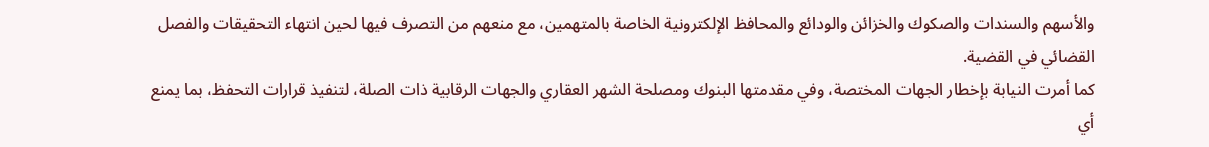والأسهم والسندات والصكوك والخزائن والودائع والمحافظ الإلكترونية الخاصة بالمتهمين، مع منعهم من التصرف فيها لحين انتهاء التحقيقات والفصل القضائي في القضية.
كما أمرت النيابة بإخطار الجهات المختصة، وفي مقدمتها البنوك ومصلحة الشهر العقاري والجهات الرقابية ذات الصلة، لتنفيذ قرارات التحفظ، بما يمنع أي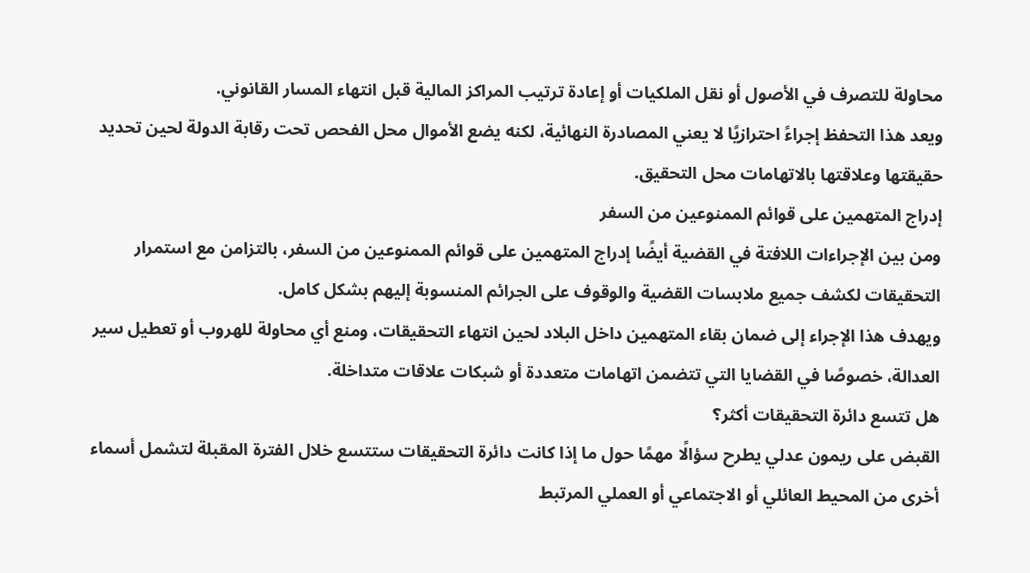محاولة للتصرف في الأصول أو نقل الملكيات أو إعادة ترتيب المراكز المالية قبل انتهاء المسار القانوني.
ويعد هذا التحفظ إجراءً احترازيًا لا يعني المصادرة النهائية، لكنه يضع الأموال محل الفحص تحت رقابة الدولة لحين تحديد حقيقتها وعلاقتها بالاتهامات محل التحقيق.
إدراج المتهمين على قوائم الممنوعين من السفر
ومن بين الإجراءات اللافتة في القضية أيضًا إدراج المتهمين على قوائم الممنوعين من السفر، بالتزامن مع استمرار التحقيقات لكشف جميع ملابسات القضية والوقوف على الجرائم المنسوبة إليهم بشكل كامل.
ويهدف هذا الإجراء إلى ضمان بقاء المتهمين داخل البلاد لحين انتهاء التحقيقات، ومنع أي محاولة للهروب أو تعطيل سير العدالة، خصوصًا في القضايا التي تتضمن اتهامات متعددة أو شبكات علاقات متداخلة.
هل تتسع دائرة التحقيقات أكثر؟
القبض على ريمون عدلي يطرح سؤالًا مهمًا حول ما إذا كانت دائرة التحقيقات ستتسع خلال الفترة المقبلة لتشمل أسماء أخرى من المحيط العائلي أو الاجتماعي أو العملي المرتبط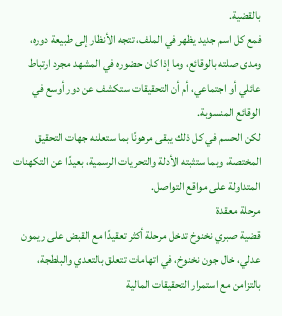بالقضية.
فمع كل اسم جديد يظهر في الملف، تتجه الأنظار إلى طبيعة دوره، ومدى صلته بالوقائع، وما إذا كان حضوره في المشهد مجرد ارتباط عائلي أو اجتماعي، أم أن التحقيقات ستكشف عن دور أوسع في الوقائع المنسوبة.
لكن الحسم في كل ذلك يبقى مرهونًا بما ستعلنه جهات التحقيق المختصة، وبما ستثبته الأدلة والتحريات الرسمية، بعيدًا عن التكهنات المتداولة على مواقع التواصل.
مرحلة معقدة
قضية صبري نخنوخ تدخل مرحلة أكثر تعقيدًا مع القبض على ريمون عدلي، خال جون نخنوخ، في اتهامات تتعلق بالتعدي والبلطجة، بالتزامن مع استمرار التحقيقات المالية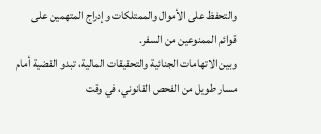والتحفظ على الأموال والممتلكات وإدراج المتهمين على قوائم الممنوعين من السفر.
وبين الاتهامات الجنائية والتحقيقات المالية، تبدو القضية أمام مسار طويل من الفحص القانوني، في وقت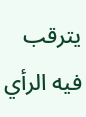يترقب فيه الرأي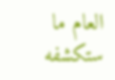العام ما ستكشفه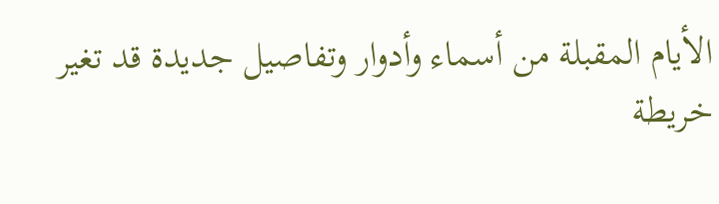الأيام المقبلة من أسماء وأدوار وتفاصيل جديدة قد تغير خريطة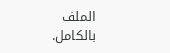الملف بالكامل.